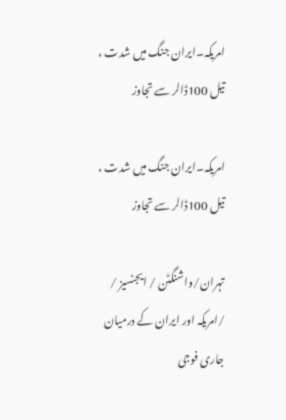امریکہ۔ایران جنگ میں شدت ، تیل 100ڈالر سے تجاوز

امریکہ۔ایران جنگ میں شدت ، تیل 100ڈالر سے تجاوز

تہران/واشنگٹن / ایجنسیز / /امریکہ اور ایران کے درمیان جاری فوجی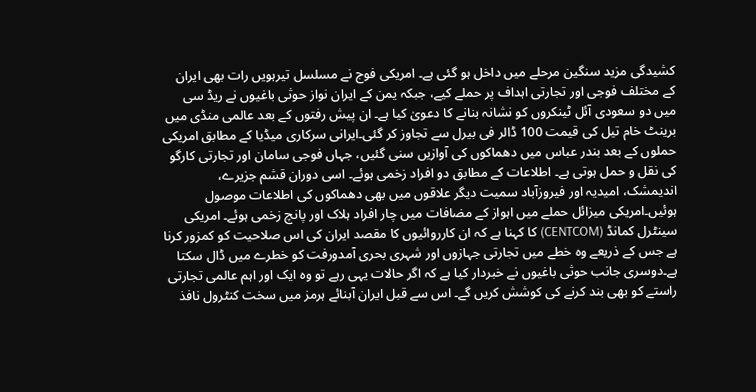کشیدگی مزید سنگین مرحلے میں داخل ہو گئی ہے۔ امریکی فوج نے مسلسل تیرہویں رات بھی ایران کے مختلف فوجی اور تجارتی اہداف پر حملے کیے، جبکہ یمن کے ایران نواز حوثی باغیوں نے ریڈ سی میں دو سعودی آئل ٹینکروں کو نشانہ بنانے کا دعویٰ کیا ہے۔ ان پیش رفتوں کے بعد عالمی منڈی میں برینٹ خام تیل کی قیمت 100 ڈالر فی بیرل سے تجاوز کر گئی۔ایرانی سرکاری میڈیا کے مطابق امریکی حملوں کے بعد بندر عباس میں دھماکوں کی آوازیں سنی گئیں، جہاں فوجی سامان اور تجارتی کارگو کی نقل و حمل ہوتی ہے۔ اطلاعات کے مطابق دو افراد زخمی ہوئے۔ اسی دوران قشم جزیرے، اندیمشک، امیدیہ اور فیروزآباد سمیت دیگر علاقوں میں بھی دھماکوں کی اطلاعات موصول ہوئیں۔امریکی میزائل حملے میں اہواز کے مضافات میں چار افراد ہلاک اور پانچ زخمی ہوئے۔ امریکی سینٹرل کمانڈ (CENTCOM) کا کہنا ہے کہ ان کارروائیوں کا مقصد ایران کی اس صلاحیت کو کمزور کرنا ہے جس کے ذریعے وہ خطے میں تجارتی جہازوں اور شہری بحری آمدورفت کو خطرے میں ڈال سکتا ہے۔دوسری جانب حوثی باغیوں نے خبردار کیا ہے کہ اگر حالات یہی رہے تو وہ ایک اور اہم عالمی تجارتی راستے کو بھی بند کرنے کی کوشش کریں گے۔ اس سے قبل ایران آبنائے ہرمز میں سخت کنٹرول نافذ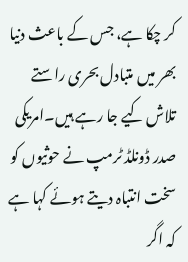کر چکا ہے، جس کے باعث دنیا بھر میں متبادل بحری راستے تلاش کیے جا رہے ہیں۔امریکی صدر ڈونلڈ ٹرمپ نے حوثیوں کو سخت انتباہ دیتے ہوئے کہا ہے کہ اگر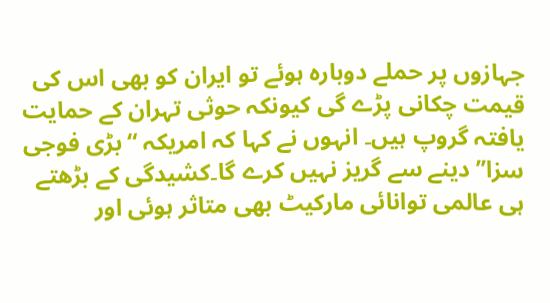جہازوں پر حملے دوبارہ ہوئے تو ایران کو بھی اس کی قیمت چکانی پڑے گی کیونکہ حوثی تہران کے حمایت یافتہ گروپ ہیں۔ انہوں نے کہا کہ امریکہ “بڑی فوجی سزا’’ دینے سے گریز نہیں کرے گا۔کشیدگی کے بڑھتے ہی عالمی توانائی مارکیٹ بھی متاثر ہوئی اور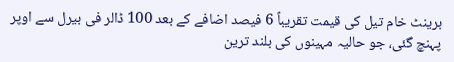برینٹ خام تیل کی قیمت تقریباً 6 فیصد اضافے کے بعد 100 ڈالر فی بیرل سے اوپر پہنچ گئی، جو حالیہ مہینوں کی بلند ترین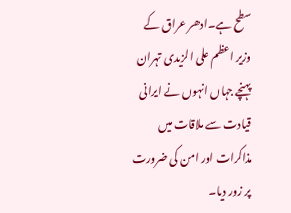سطح ہے۔ادھر عراق کے وزیر اعظم علی الزیدی تہران پہنچے جہاں انہوں نے ایرانی قیادت سے ملاقات میں مذاکرات اور امن کی ضرورت پر زور دیا۔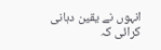انہوں نے یقین دہانی کرائی کہ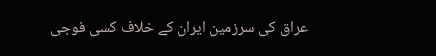عراق کی سرزمین ایران کے خلاف کسی فوجی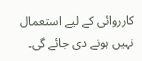کارروائی کے لیے استعمال نہیں ہونے دی جائے گی۔